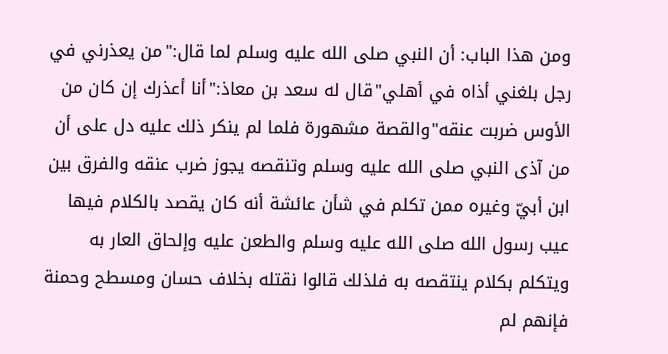ومن هذا الباب: أن النبي صلى الله عليه وسلم لما قال:"من يعذرني في رجل بلغني أذاه في أهلي"قال له سعد بن معاذ:"أنا أعذرك إن كان من الأوس ضربت عنقه"والقصة مشهورة فلما لم ينكر ذلك عليه دل على أن من آذى النبي صلى الله عليه وسلم وتنقصه يجوز ضرب عنقه والفرق بين ابن أبيّ وغيره ممن تكلم في شأن عائشة أنه كان يقصد بالكلام فيها عيب رسول الله صلى الله عليه وسلم والطعن عليه وإلحاق العار به ويتكلم بكلام ينتقصه به فلذلك قالوا نقتله بخلاف حسان ومسطح وحمنة فإنهم لم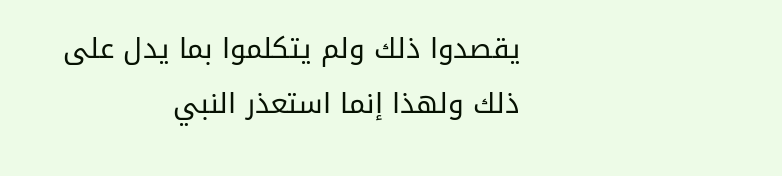يقصدوا ذلك ولم يتكلموا بما يدل على ذلك ولهذا إنما استعذر النبي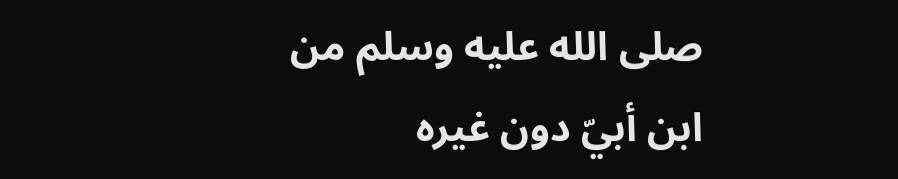صلى الله عليه وسلم من ابن أبيّ دون غيره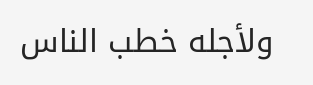ولأجله خطب الناس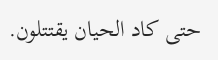حتى كاد الحيان يقتتلون.